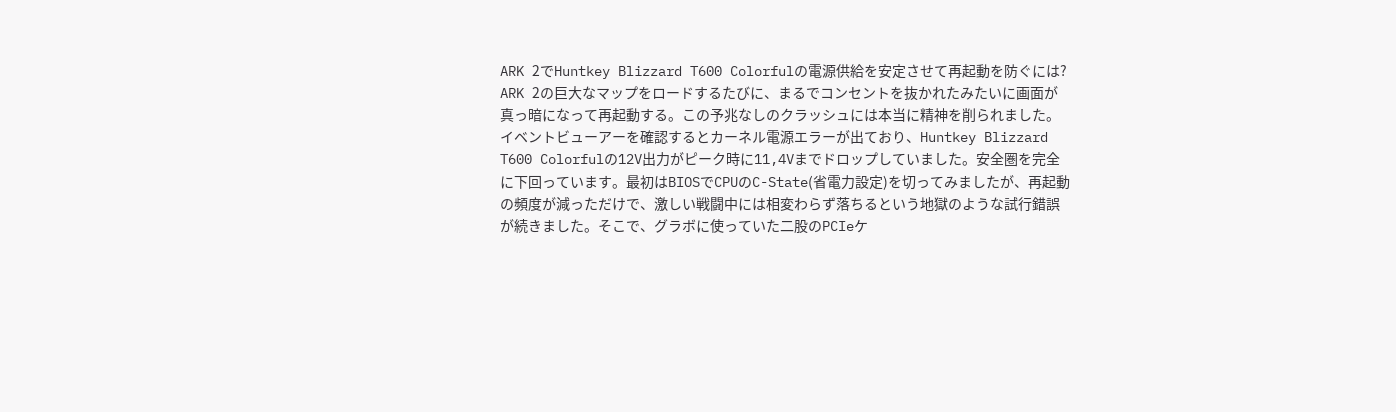ARK 2でHuntkey Blizzard T600 Colorfulの電源供給を安定させて再起動を防ぐには?
ARK 2の巨大なマップをロードするたびに、まるでコンセントを抜かれたみたいに画面が真っ暗になって再起動する。この予兆なしのクラッシュには本当に精神を削られました。イベントビューアーを確認するとカーネル電源エラーが出ており、Huntkey Blizzard T600 Colorfulの12V出力がピーク時に11,4Vまでドロップしていました。安全圏を完全に下回っています。最初はBIOSでCPUのC-State(省電力設定)を切ってみましたが、再起動の頻度が減っただけで、激しい戦闘中には相変わらず落ちるという地獄のような試行錯誤が続きました。そこで、グラボに使っていた二股のPCIeケ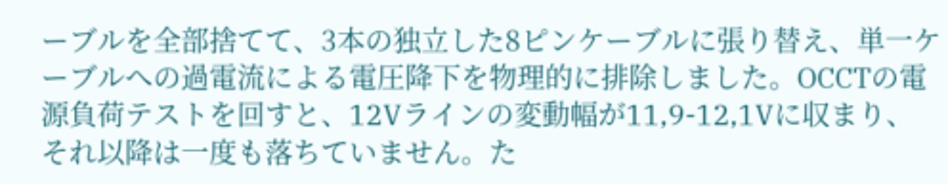ーブルを全部捨てて、3本の独立した8ピンケーブルに張り替え、単一ケーブルへの過電流による電圧降下を物理的に排除しました。OCCTの電源負荷テストを回すと、12Vラインの変動幅が11,9-12,1Vに収まり、それ以降は一度も落ちていません。た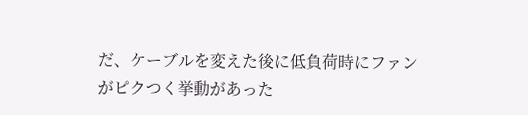だ、ケーブルを変えた後に低負荷時にファンがピクつく挙動があった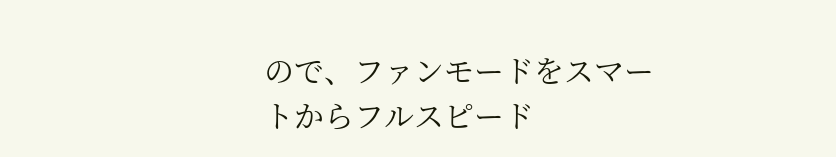ので、ファンモードをスマートからフルスピード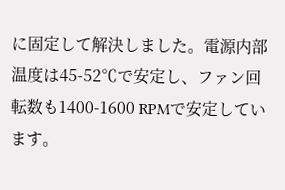に固定して解決しました。電源内部温度は45-52℃で安定し、ファン回転数も1400-1600 RPMで安定しています。